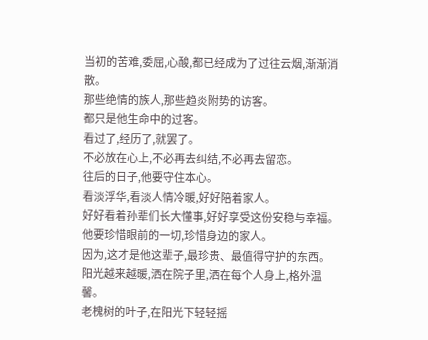当初的苦难,委屈,心酸,都已经成为了过往云烟,渐渐消散。
那些绝情的族人,那些趋炎附势的访客。
都只是他生命中的过客。
看过了,经历了,就罢了。
不必放在心上,不必再去纠结,不必再去留恋。
往后的日子,他要守住本心。
看淡浮华,看淡人情冷暖,好好陪着家人。
好好看着孙辈们长大懂事,好好享受这份安稳与幸福。
他要珍惜眼前的一切,珍惜身边的家人。
因为,这才是他这辈子,最珍贵、最值得守护的东西。
阳光越来越暖,洒在院子里,洒在每个人身上,格外温馨。
老槐树的叶子,在阳光下轻轻摇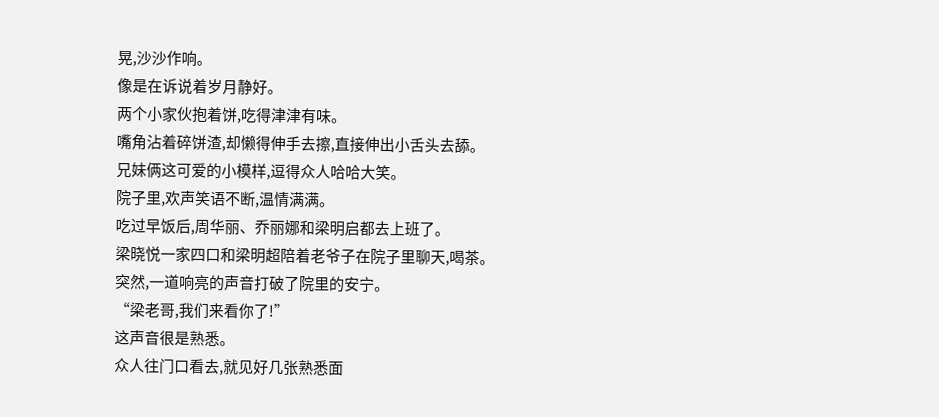晃,沙沙作响。
像是在诉说着岁月静好。
两个小家伙抱着饼,吃得津津有味。
嘴角沾着碎饼渣,却懒得伸手去擦,直接伸出小舌头去舔。
兄妹俩这可爱的小模样,逗得众人哈哈大笑。
院子里,欢声笑语不断,温情满满。
吃过早饭后,周华丽、乔丽娜和梁明启都去上班了。
梁晓悦一家四口和梁明超陪着老爷子在院子里聊天,喝茶。
突然,一道响亮的声音打破了院里的安宁。
“梁老哥,我们来看你了!”
这声音很是熟悉。
众人往门口看去,就见好几张熟悉面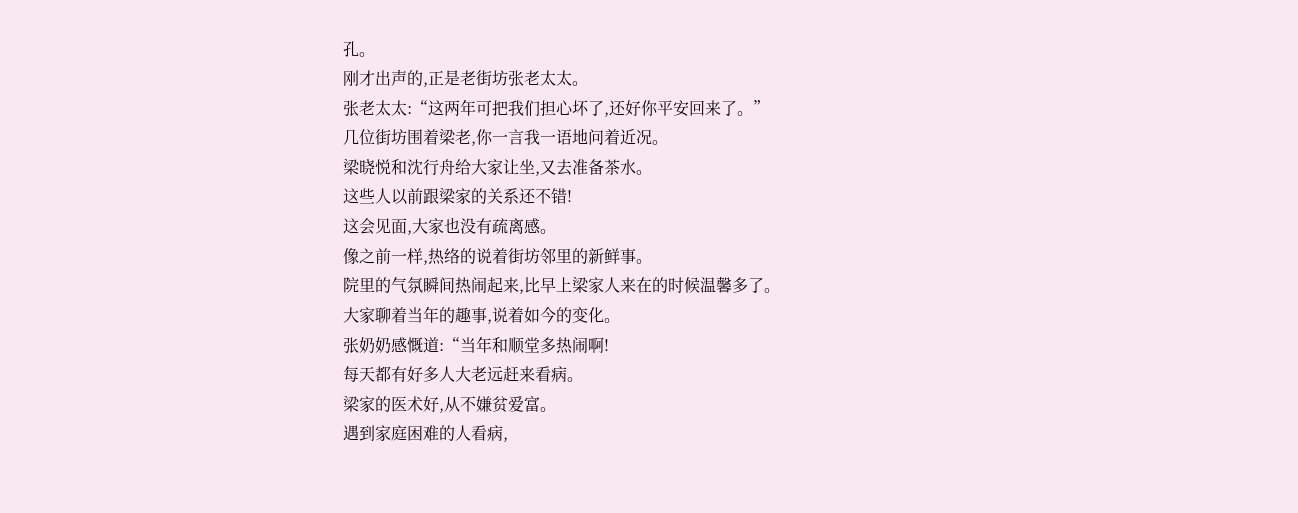孔。
刚才出声的,正是老街坊张老太太。
张老太太:“这两年可把我们担心坏了,还好你平安回来了。”
几位街坊围着梁老,你一言我一语地问着近况。
梁晓悦和沈行舟给大家让坐,又去准备茶水。
这些人以前跟梁家的关系还不错!
这会见面,大家也没有疏离感。
像之前一样,热络的说着街坊邻里的新鲜事。
院里的气氛瞬间热闹起来,比早上梁家人来在的时候温馨多了。
大家聊着当年的趣事,说着如今的变化。
张奶奶感慨道:“当年和顺堂多热闹啊!
每天都有好多人大老远赶来看病。
梁家的医术好,从不嫌贫爱富。
遇到家庭困难的人看病,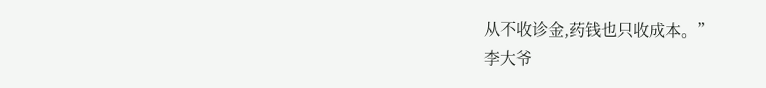从不收诊金,药钱也只收成本。”
李大爷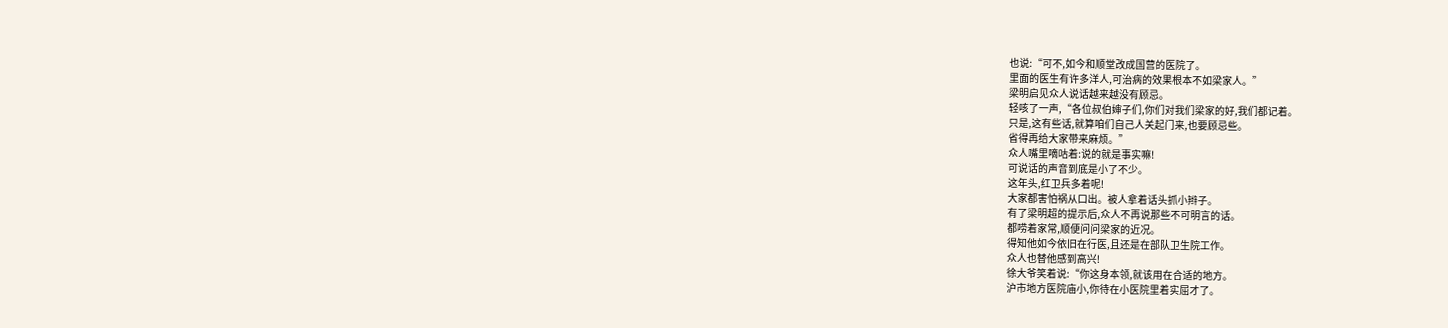也说:“可不,如今和顺堂改成国营的医院了。
里面的医生有许多洋人,可治病的效果根本不如梁家人。”
梁明启见众人说话越来越没有顾忌。
轻咳了一声,“各位叔伯婶子们,你们对我们梁家的好,我们都记着。
只是,这有些话,就算咱们自己人关起门来,也要顾忌些。
省得再给大家带来麻烦。”
众人嘴里嘀咕着:说的就是事实嘛!
可说话的声音到底是小了不少。
这年头,红卫兵多着呢!
大家都害怕祸从口出。被人拿着话头抓小辫子。
有了梁明超的提示后,众人不再说那些不可明言的话。
都唠着家常,顺便问问梁家的近况。
得知他如今依旧在行医,且还是在部队卫生院工作。
众人也替他感到高兴!
徐大爷笑着说:“你这身本领,就该用在合适的地方。
沪市地方医院庙小,你待在小医院里着实屈才了。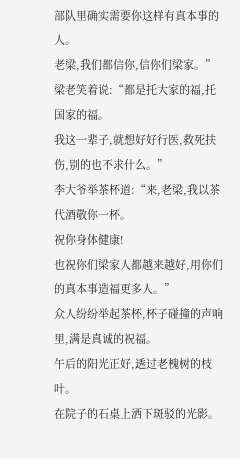部队里确实需要你这样有真本事的人。
老梁,我们都信你,信你们梁家。”
梁老笑着说:“都是托大家的福,托国家的福。
我这一辈子,就想好好行医,救死扶伤,别的也不求什么。”
李大爷举茶杯道:“来,老梁,我以茶代酒敬你一杯。
祝你身体健康!
也祝你们梁家人都越来越好,用你们的真本事造福更多人。”
众人纷纷举起茶杯,杯子碰撞的声响里,满是真诚的祝福。
午后的阳光正好,透过老槐树的枝叶。
在院子的石桌上洒下斑驳的光影。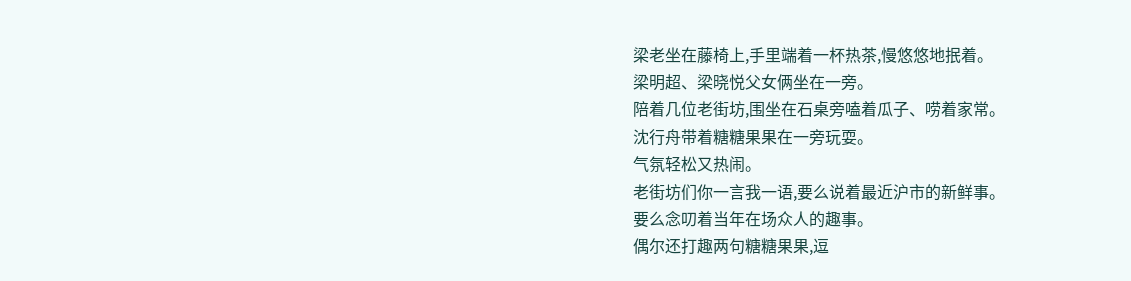梁老坐在藤椅上,手里端着一杯热茶,慢悠悠地抿着。
梁明超、梁晓悦父女俩坐在一旁。
陪着几位老街坊,围坐在石桌旁嗑着瓜子、唠着家常。
沈行舟带着糖糖果果在一旁玩耍。
气氛轻松又热闹。
老街坊们你一言我一语,要么说着最近沪市的新鲜事。
要么念叨着当年在场众人的趣事。
偶尔还打趣两句糖糖果果,逗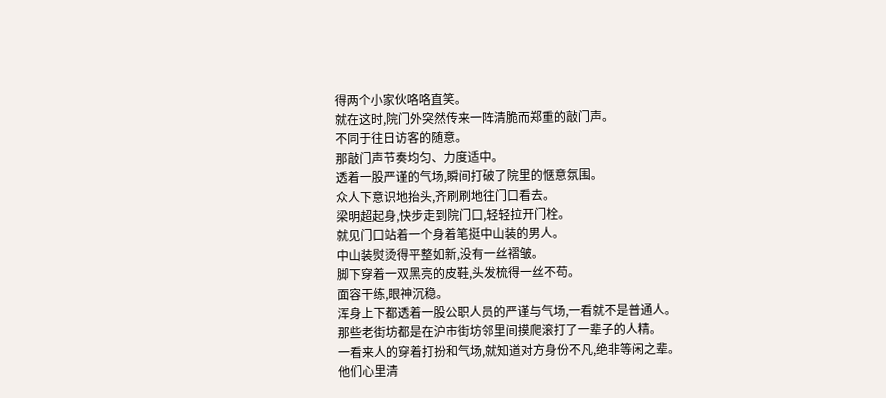得两个小家伙咯咯直笑。
就在这时,院门外突然传来一阵清脆而郑重的敲门声。
不同于往日访客的随意。
那敲门声节奏均匀、力度适中。
透着一股严谨的气场,瞬间打破了院里的惬意氛围。
众人下意识地抬头,齐刷刷地往门口看去。
梁明超起身,快步走到院门口,轻轻拉开门栓。
就见门口站着一个身着笔挺中山装的男人。
中山装熨烫得平整如新,没有一丝褶皱。
脚下穿着一双黑亮的皮鞋,头发梳得一丝不苟。
面容干练,眼神沉稳。
浑身上下都透着一股公职人员的严谨与气场,一看就不是普通人。
那些老街坊都是在沪市街坊邻里间摸爬滚打了一辈子的人精。
一看来人的穿着打扮和气场,就知道对方身份不凡,绝非等闲之辈。
他们心里清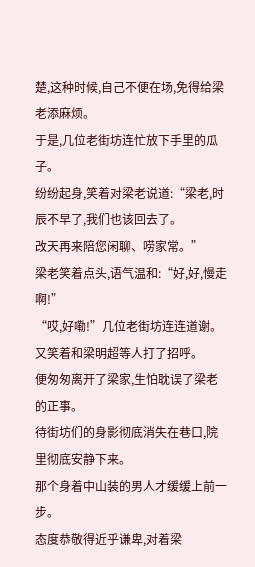楚,这种时候,自己不便在场,免得给梁老添麻烦。
于是,几位老街坊连忙放下手里的瓜子。
纷纷起身,笑着对梁老说道:“梁老,时辰不早了,我们也该回去了。
改天再来陪您闲聊、唠家常。”
梁老笑着点头,语气温和:“好,好,慢走啊!”
“哎,好嘞!”几位老街坊连连道谢。
又笑着和梁明超等人打了招呼。
便匆匆离开了梁家,生怕耽误了梁老的正事。
待街坊们的身影彻底消失在巷口,院里彻底安静下来。
那个身着中山装的男人才缓缓上前一步。
态度恭敬得近乎谦卑,对着梁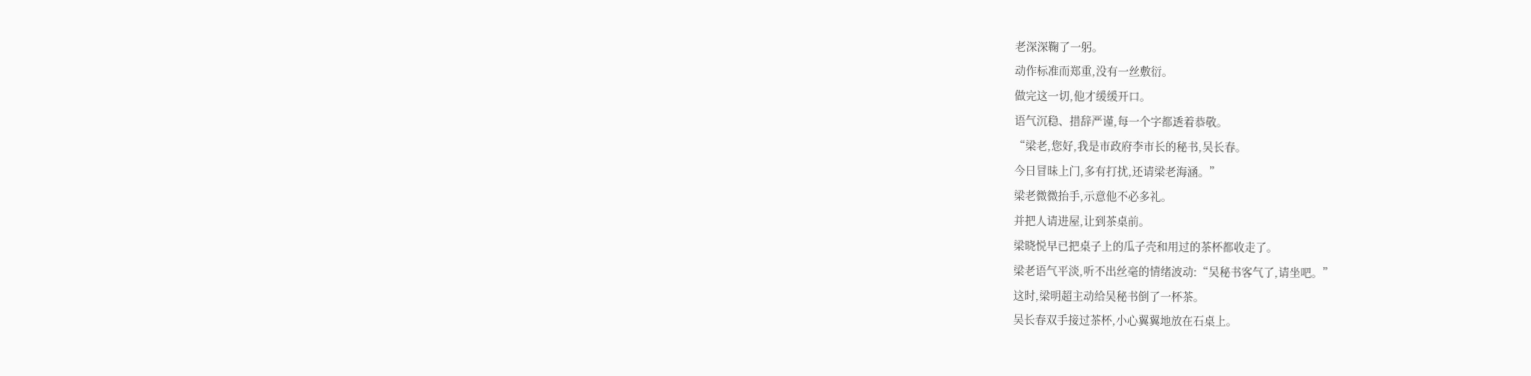老深深鞠了一躬。
动作标准而郑重,没有一丝敷衍。
做完这一切,他才缓缓开口。
语气沉稳、措辞严谨,每一个字都透着恭敬。
“梁老,您好,我是市政府李市长的秘书,吴长春。
今日冒昧上门,多有打扰,还请梁老海涵。”
梁老微微抬手,示意他不必多礼。
并把人请进屋,让到茶桌前。
梁晓悦早已把桌子上的瓜子壳和用过的茶杯都收走了。
梁老语气平淡,听不出丝毫的情绪波动:“吴秘书客气了,请坐吧。”
这时,梁明超主动给吴秘书倒了一杯茶。
吴长春双手接过茶杯,小心翼翼地放在石桌上。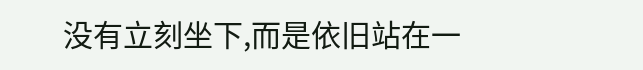没有立刻坐下,而是依旧站在一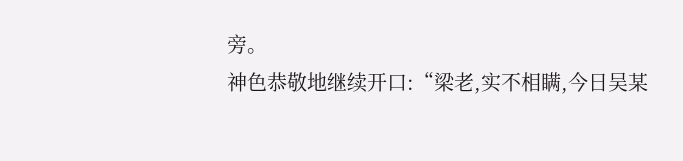旁。
神色恭敬地继续开口:“梁老,实不相瞒,今日吴某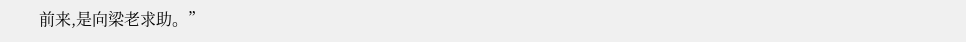前来,是向梁老求助。”